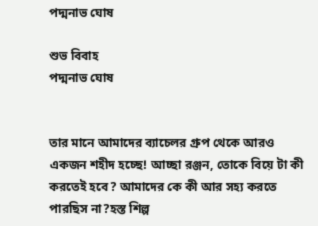পদ্মনাভ ঘোষ

শুভ বিবাহ
পদ্মনাভ ঘোষ


তার মানে আমাদের ব্যাচেলর গ্রুপ থেকে আরও একজন শহীদ হচ্ছে! আচ্ছা রঞ্জন, তোকে বিয়ে টা কী করতেই হবে? আমাদের কে কী আর সহ্য করতে পারছিস না?হস্ত শিল্প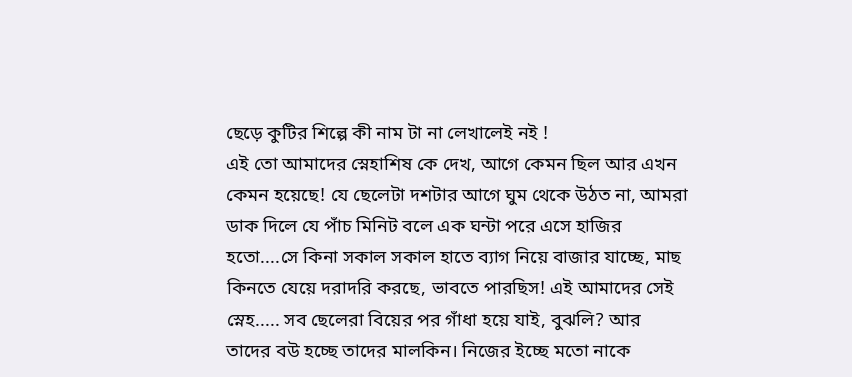ছেড়ে কুটির শিল্পে কী নাম টা না লেখালেই নই !
এই তো আমাদের স্নেহাশিষ কে দেখ, আগে কেমন ছিল আর এখন কেমন হয়েছে! যে ছেলেটা দশটার আগে ঘুম থেকে উঠত না, আমরা ডাক দিলে যে পাঁচ মিনিট বলে এক ঘন্টা পরে এসে হাজির হতো....সে কিনা সকাল সকাল হাতে ব্যাগ নিয়ে বাজার যাচ্ছে, মাছ কিনতে যেয়ে দরাদরি করছে, ভাবতে পারছিস! এই আমাদের সেই স্নেহ..... সব ছেলেরা বিয়ের পর গাঁধা হয়ে যাই, বুঝলি? আর তাদের বউ হচ্ছে তাদের মালকিন। নিজের ইচ্ছে মতো নাকে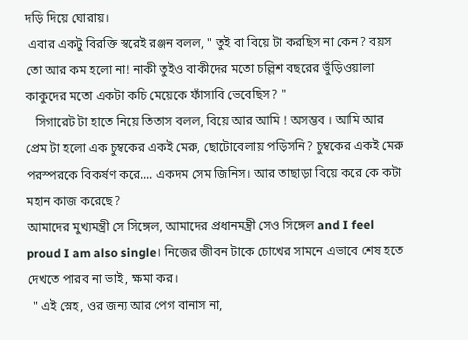দড়ি দিয়ে ঘোরায়।
 এবার একটু বিরক্তি স্বরেই রঞ্জন বলল, " তুই বা বিয়ে টা করছিস না কেন? বয়স তো আর কম হলো না! নাকী তুইও বাকীদের মতো চল্লিশ বছরের ভুঁড়িওয়ালা কাকুদের মতো একটা কচি মেয়েকে ফাঁসাবি ভেবেছিস? "
   সিগারেট টা হাতে নিয়ে তিতাস বলল, বিয়ে আর আমি ! অসম্ভব । আমি আর প্রেম টা হলো এক চুম্বকের একই মেরু, ছোটোবেলায় পড়িসনি? চুম্বকের একই মেরু পরস্পরকে বিকর্ষণ করে.... একদম সেম জিনিস। আর তাছাড়া বিয়ে করে কে কটা মহান কাজ করেছে?
আমাদের মুখ্যমন্ত্রী সে সিঙ্গেল, আমাদের প্রধানমন্ত্রী সেও সিঙ্গেল and I feel proud I am also single। নিজের জীবন টাকে চোখের সামনে এভাবে শেষ হতে দেখতে পারব না ভাই, ক্ষমা কর।
  " এই স্নেহ, ওর জন্য আর পেগ বানাস না,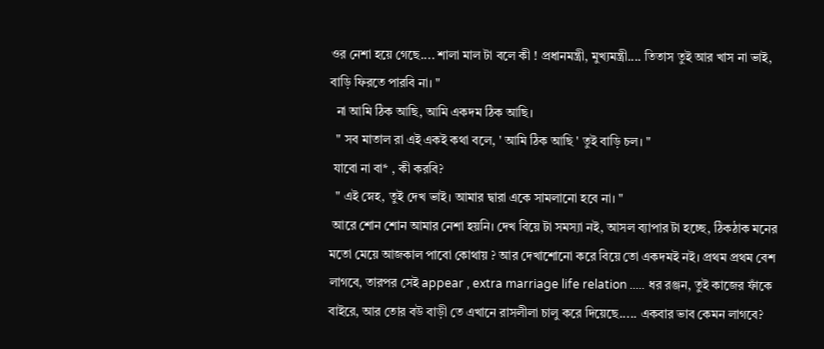ওর নেশা হয়ে গেছে.... শালা মাল টা বলে কী ! প্রধানমন্ত্রী, মুখ্যমন্ত্রী.... তিতাস তুই আর খাস না ভাই, বাড়ি ফিরতে পারবি না। "
  না আমি ঠিক আছি, আমি একদম ঠিক আছি।
  " সব মাতাল রা এই একই কথা বলে, ' আমি ঠিক আছি ' তুই বাড়ি চল। "
 যাবো না বা* , কী করবি?
  " এই স্নেহ, তুই দেখ ভাই। আমার দ্বারা একে সামলানো হবে না। "
 আরে শোন শোন আমার নেশা হয়নি। দেখ বিয়ে টা সমস্যা নই, আসল ব্যাপার টা হচ্ছে, ঠিকঠাক মনের মতো মেয়ে আজকাল পাবো কোথায় ? আর দেখাশোনো করে বিয়ে তো একদমই নই। প্রথম প্রথম বেশ লাগবে, তারপর সেই appear , extra marriage life relation ..... ধর রঞ্জন, তুই কাজের ফাঁকে বাইরে, আর তোর বউ বাড়ী তে এখানে রাসলীলা চালু করে দিয়েছে..... একবার ভাব কেমন লাগবে?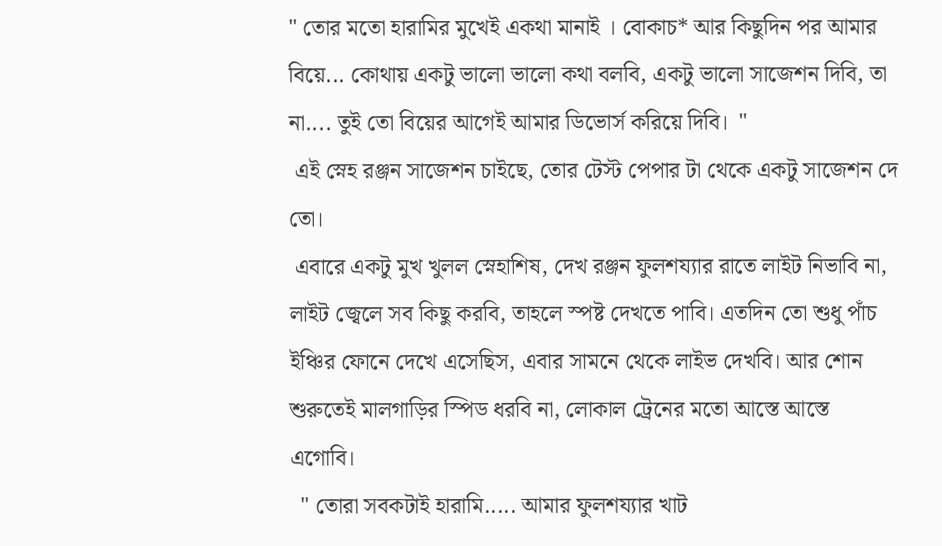" তোর মতো হারামির মুখেই একথা মানাই । বোকাচ* আর কিছুদিন পর আমার বিয়ে... কোথায় একটু ভালো ভালো কথা বলবি, একটু ভালো সাজেশন দিবি, তা না.... তুই তো বিয়ের আগেই আমার ডিভোর্স করিয়ে দিবি।  "
 এই স্নেহ রঞ্জন সাজেশন চাইছে, তোর টেস্ট পেপার টা থেকে একটু সাজেশন দে তো।
 এবারে একটু মুখ খুলল স্নেহাশিষ, দেখ রঞ্জন ফুলশয্যার রাতে লাইট নিভাবি না, লাইট জ্বেলে সব কিছু করবি, তাহলে স্পষ্ট দেখতে পাবি। এতদিন তো শুধু পাঁচ ইঞ্চির ফোনে দেখে এসেছিস, এবার সামনে থেকে লাইভ দেখবি। আর শোন শুরুতেই মালগাড়ির স্পিড ধরবি না, লোকাল ট্রেনের মতো আস্তে আস্তে এগোবি।
  " তোরা সবকটাই হারামি..... আমার ফুলশয্যার খাট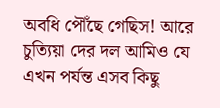অবধি পৌঁছে গেছিস! আরে চুত্যিয়া দের দল আমিও যে এখন পর্যন্ত এসব কিছু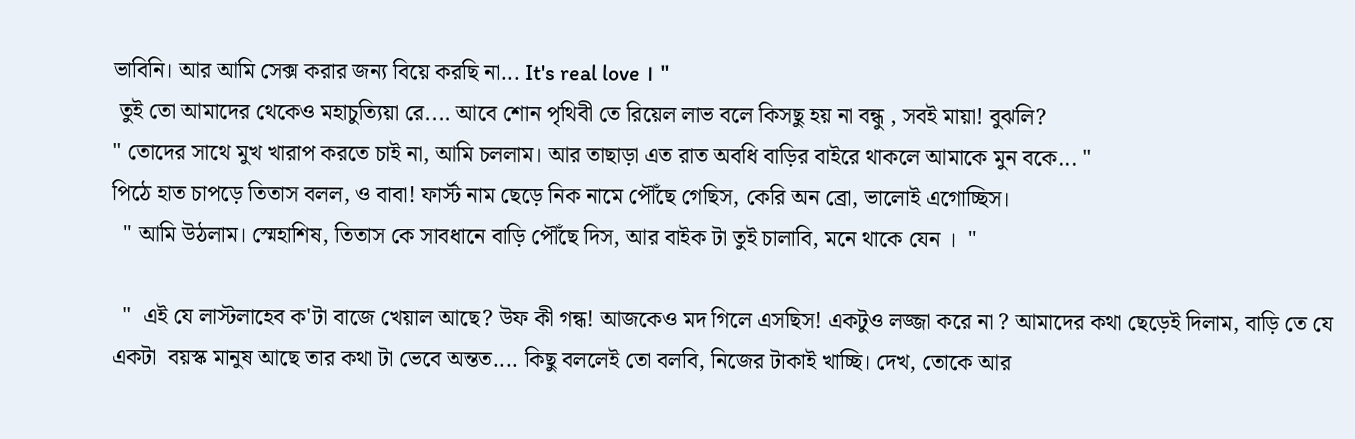ভাবিনি। আর আমি সেক্স করার জন্য বিয়ে করছি না... It's real love । "
 তুই তো আমাদের থেকেও মহাচুত্যিয়া রে.... আবে শোন পৃথিবী তে রিয়েল লাভ বলে কিসছু হয় না বন্ধু , সবই মায়া! বুঝলি?
" তোদের সাথে মুখ খারাপ করতে চাই না, আমি চললাম। আর তাছাড়া এত রাত অবধি বাড়ির বাইরে থাকলে আমাকে মুন বকে... "
পিঠে হাত চাপড়ে তিতাস বলল, ও বাবা! ফার্স্ট নাম ছেড়ে নিক নামে পৌঁছে গেছিস, কেরি অন ব্রো, ভালোই এগোচ্ছিস।
  " আমি উঠলাম। স্মেহাশিষ, তিতাস কে সাবধানে বাড়ি পৌঁছে দিস, আর বাইক টা তুই চালাবি, মনে থাকে যেন ।  "

  "  এই যে লাস্টলাহেব ক'টা বাজে খেয়াল আছে? উফ কী গন্ধ! আজকেও মদ গিলে এসছিস! একটুও লজ্জা করে না ? আমাদের কথা ছেড়েই দিলাম, বাড়ি তে যে একটা  বয়স্ক মানুষ আছে তার কথা টা ভেবে অন্তত.... কিছু বললেই তো বলবি, নিজের টাকাই খাচ্ছি। দেখ, তোকে আর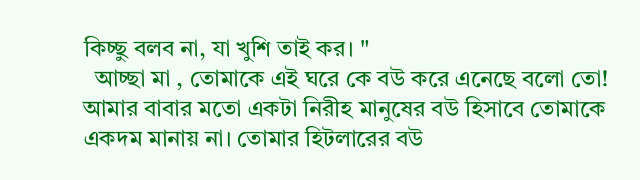কিচ্ছু বলব না, যা খুশি তাই কর। "
  আচ্ছা মা , তোমাকে এই ঘরে কে বউ করে এনেছে বলো তো! আমার বাবার মতো একটা নিরীহ মানুষের বউ হিসাবে তোমাকে একদম মানায় না। তোমার হিটলারের বউ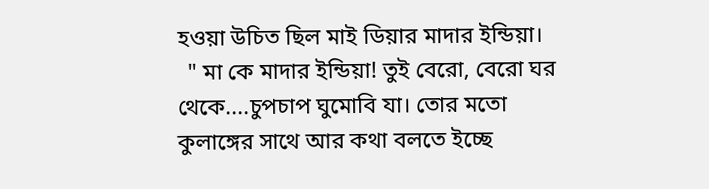হওয়া উচিত ছিল মাই ডিয়ার মাদার ইন্ডিয়া।
  " মা কে মাদার ইন্ডিয়া! তুই বেরো, বেরো ঘর থেকে....চুপচাপ ঘুমোবি যা। তোর মতো কুলাঙ্গের সাথে আর কথা বলতে ইচ্ছে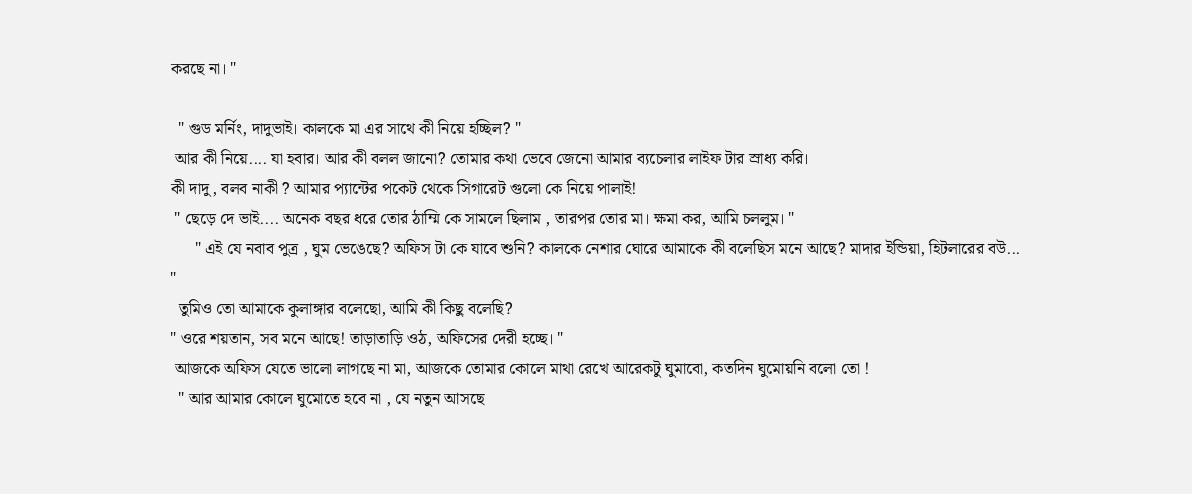করছে না। "

  " গুড মর্নিং, দাদুভাই। কালকে মা এর সাথে কী নিয়ে হচ্ছিল? "
 আর কী নিয়ে.... যা হবার। আর কী বলল জানো? তোমার কথা ভেবে জেনো আমার ব্যচেলার লাইফ টার স্রাধ্য করি।
কী দাদু, বলব নাকী ? আমার প্যান্টের পকেট থেকে সিগারেট গুলো কে নিয়ে পালাই!
 " ছেড়ে দে ভাই.... অনেক বছর ধরে তোর ঠাম্মি কে সামলে ছিলাম , তারপর তোর মা। ক্ষমা কর, আমি চললুম। "
      " এই যে নবাব পুত্র , ঘুম ভেঙেছে? অফিস টা কে যাবে শুনি? কালকে নেশার ঘোরে আমাকে কী বলেছিস মনে আছে? মাদার ইন্ডিয়া, হিটলারের বউ... "
  তুমিও তো আমাকে কুলাঙ্গার বলেছো, আমি কী কিছু বলেছি?
" ওরে শয়তান, সব মনে আছে! তাড়াতাড়ি ওঠ, অফিসের দেরী হচ্ছে। "
 আজকে অফিস যেতে ভালো লাগছে না মা, আজকে তোমার কোলে মাথা রেখে আরেকটু ঘুমাবো, কতদিন ঘুমোয়নি বলো তো !
  " আর আমার কোলে ঘুমোতে হবে না , যে নতুন আসছে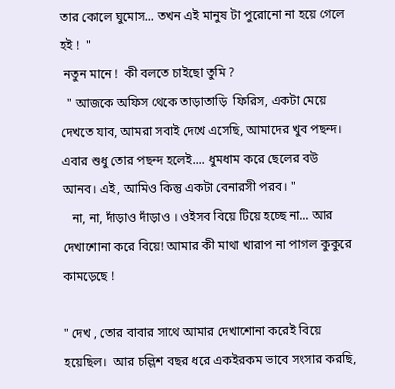তার কোলে ঘুমোস... তখন এই মানুষ টা পুরোনো না হয়ে গেলে হই !  "
 নতুন মানে !  কী বলতে চাইছো তুমি ?
  " আজকে অফিস থেকে তাড়াতাড়ি  ফিরিস, একটা মেয়ে দেখতে যাব, আমরা সবাই দেখে এসেছি, আমাদের খুব পছন্দ। এবার শুধু তোর পছন্দ হলেই.... ধুমধাম করে ছেলের বউ আনব। এই, আমিও কিন্তু একটা বেনারসী পরব। "
   না, না, দাঁড়াও দাঁড়াও । ওইসব বিয়ে টিয়ে হচ্ছে না... আর দেখাশোনা করে বিয়ে! আমার কী মাথা খারাপ না পাগল কুকুরে কামড়েছে !

" দেখ , তোর বাবার সাথে আমার দেখাশোনা করেই বিয়ে হয়েছিল।  আর চল্লিশ বছর ধরে একইরকম ভাবে সংসার করছি,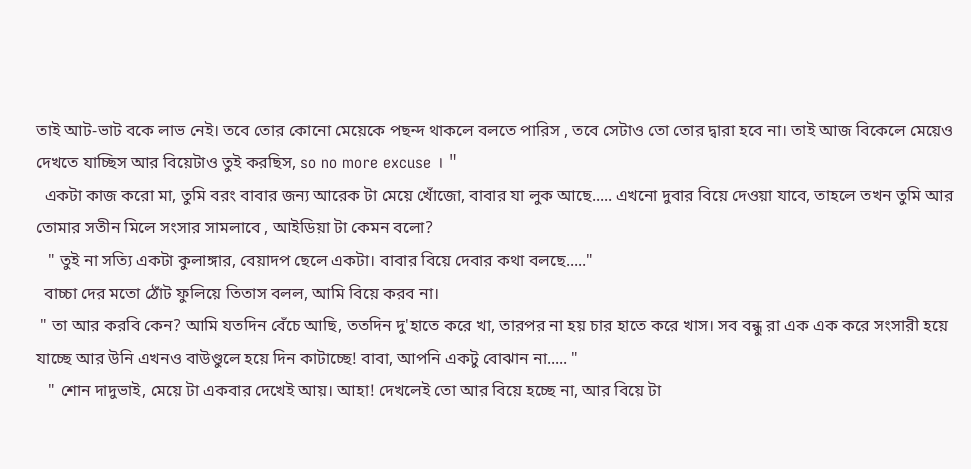তাই আট-ভাট বকে লাভ নেই। তবে তোর কোনো মেয়েকে পছন্দ থাকলে বলতে পারিস , তবে সেটাও তো তোর দ্বারা হবে না। তাই আজ বিকেলে মেয়েও দেখতে যাচ্ছিস আর বিয়েটাও তুই করছিস, so no more excuse । "
  একটা কাজ করো মা, তুমি বরং বাবার জন্য আরেক টা মেয়ে খোঁজো, বাবার যা লুক আছে..... এখনো দুবার বিয়ে দেওয়া যাবে, তাহলে তখন তুমি আর তোমার সতীন মিলে সংসার সামলাবে , আইডিয়া টা কেমন বলো?
   " তুই না সত্যি একটা কুলাঙ্গার, বেয়াদপ ছেলে একটা। বাবার বিয়ে দেবার কথা বলছে....."
  বাচ্চা দের মতো ঠোঁট ফুলিয়ে তিতাস বলল, আমি বিয়ে করব না।
 " তা আর করবি কেন? আমি যতদিন বেঁচে আছি, ততদিন দু'হাতে করে খা, তারপর না হয় চার হাতে করে খাস। সব বন্ধু রা এক এক করে সংসারী হয়ে যাচ্ছে আর উনি এখনও বাউণ্ডুলে হয়ে দিন কাটাচ্ছে! বাবা, আপনি একটু বোঝান না..... "
   " শোন দাদুভাই, মেয়ে টা একবার দেখেই আয়। আহা! দেখলেই তো আর বিয়ে হচ্ছে না, আর বিয়ে টা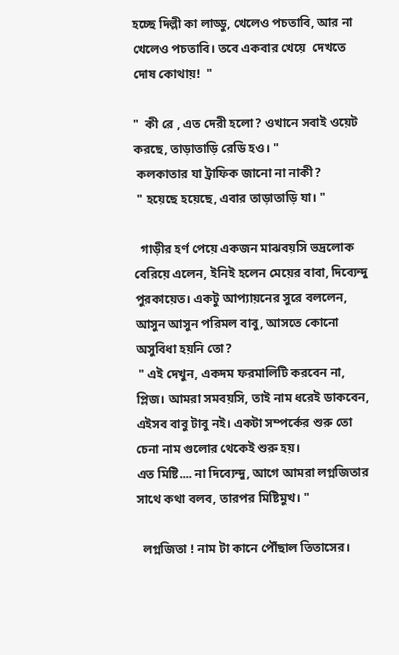হচ্ছে দিল্লী কা লাড্ডু, খেলেও পচতাবি, আর না খেলেও পচতাবি। তবে একবার খেয়ে  দেখতে দোষ কোথায়!  "

"  কী রে , এত দেরী হলো? ওখানে সবাই ওয়েট করছে, তাড়াতাড়ি রেডি হও। "
 কলকাতার যা ট্রাফিক জানো না নাকী?
 " হয়েছে হয়েছে, এবার তাড়াতাড়ি যা। "

  গাড়ীর হর্ণ পেয়ে একজন মাঝবয়সি ভদ্রলোক বেরিয়ে এলেন, ইনিই হলেন মেয়ের বাবা, দিব্যেন্দু পুরকায়েত। একটু আপ্যায়নের সুরে বললেন, আসুন আসুন পরিমল বাবু, আসতে কোনো অসুবিধা হয়নি তো?
 " এই দেখুন, একদম ফরমালিটি করবেন না, প্লিজ। আমরা সমবয়সি, তাই নাম ধরেই ডাকবেন, এইসব বাবু টাবু নই। একটা সম্পর্কের শুরু তো চেনা নাম গুলোর থেকেই শুরু হয়।
এত মিষ্টি.... না দিব্যেন্দু, আগে আমরা লগ্নজিতার সাথে কথা বলব, তারপর মিষ্টিমুখ। "

  লগ্নজিতা ! নাম টা কানে পৌঁছাল তিতাসের।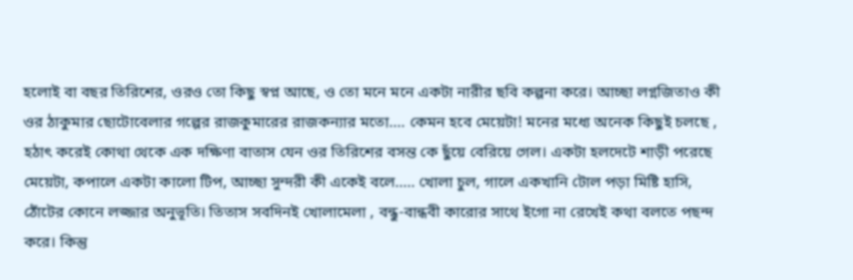হলোই বা বছর তিরিশের, ওরও তো কিছু স্বপ্ন আছে, ও তো মনে মনে একটা নারীর ছবি কল্পনা করে। আচ্ছা লগ্নজিতাও কী ওর ঠাকুমার ছোটোবেলার গল্পের রাজকুমারের রাজকন্যার মতো.... কেমন হবে মেয়েটা! মনের মধ্যে অনেক কিছুই চলছে , হঠাৎ করেই কোথা থেকে এক দক্ষিণা বাতাস যেন ওর তিরিশের বসন্ত কে ছুঁয়ে বেরিয়ে গেল। একটা হলদেটে শাড়ী পরেছে মেয়েটা, কপালে একটা কালো টিপ, আচ্ছা সুন্দরী কী একেই বলে..... খোলা চুল, গালে একখানি টোল পড়া মিষ্টি হাসি, ঠোঁটের কোনে লজ্জার অনুভূতি। তিতাস সবদিনই খোলামেলা , বন্ধু-বান্ধবী কারোর সাথে ইগো না রেখেই কথা বলতে পছন্দ করে। কিন্তু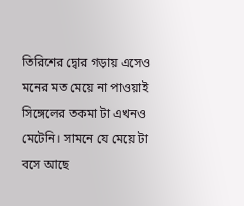তিরিশের দ্বোর গড়ায় এসেও মনের মত মেয়ে না পাওয়াই সিঙ্গেলের তকমা টা এখনও মেটেনি। সামনে যে মেয়ে টা বসে আছে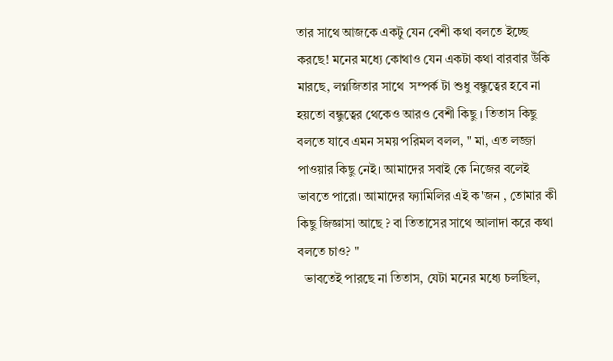তার সাথে আজকে একটু যেন বেশী কথা বলতে ইচ্ছে করছে! মনের মধ্যে কোথাও যেন একটা কথা বারবার উঁকি মারছে, লগ্নজিতার সাথে  সম্পর্ক টা শুধু বন্ধুত্বের হবে না হয়তো বন্ধুত্বের থেকেও আরও বেশী কিছু । তিতাস কিছু বলতে যাবে এমন সময় পরিমল বলল, " মা, এত লজ্জা পাওয়ার কিছু নেই। আমাদের সবাই কে নিজের বলেই ভাবতে পারো। আমাদের ফ্যামিলির এই ক'জন , তোমার কী কিছু জিজ্ঞাসা আছে ? বা তিতাসের সাথে আলাদা করে কথা বলতে চাও? "
  ভাবতেই পারছে না তিতাস, যেটা মনের মধ্যে চলছিল,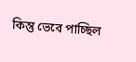কিন্তু ভেবে পাচ্ছিল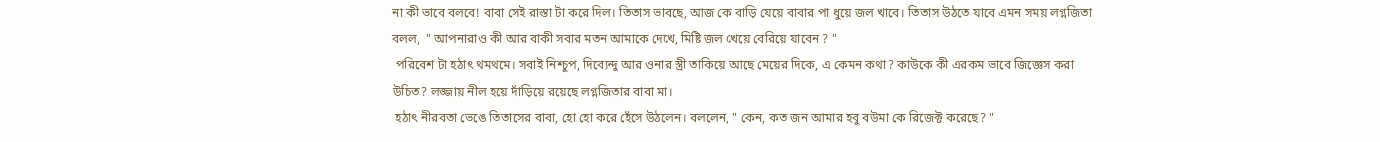না কী ভাবে বলবে! বাবা সেই রাস্তা টা করে দিল। তিতাস ভাবছে, আজ কে বাড়ি যেয়ে বাবার পা ধুয়ে জল খাবে। তিতাস উঠতে যাবে এমন সময় লগ্নজিতা বলল,  " আপনারাও কী আর বাকী সবার মতন আমাকে দেখে, মিষ্টি জল খেয়ে বেরিয়ে যাবেন ? "
 পরিবেশ টা হঠাৎ থমথমে। সবাই নিশ্চুপ, দিব্যেন্দু আর ওনার স্ত্রী তাকিয়ে আছে মেয়ের দিকে, এ কেমন কথা? কাউকে কী এরকম ভাবে জিজ্ঞেস করা উচিত? লজ্জায় নীল হয়ে দাঁড়িয়ে রয়েছে লগ্নজিতার বাবা মা।
 হঠাৎ নীরবতা ভেঙে তিতাসের বাবা, হো হো করে হেঁসে উঠলেন। বললেন, " কেন, কত জন আমার হবু বউমা কে রিজেক্ট করেছে? "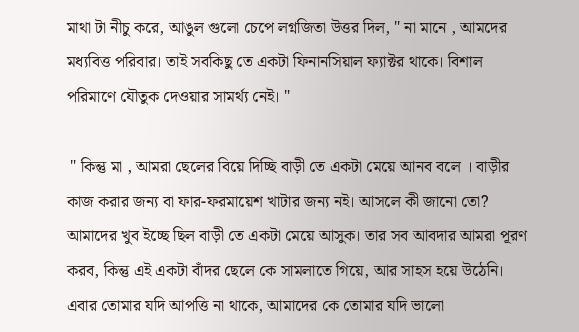মাথা টা নীচু করে, আঙুল গুলো চেপে লগ্নজিতা উত্তর দিল, " না মানে , আমদের মধ্যবিত্ত পরিবার। তাই সবকিছু তে একটা ফিনানসিয়াল ফ্যাক্টর থাকে। বিশাল পরিমাণে যৌতুক দেওয়ার সামর্থ্য নেই। "

 " কিন্তু মা , আমরা ছেলের বিয়ে দিচ্ছি বাড়ী তে একটা মেয়ে আনব বলে । বাড়ীর কাজ করার জন্য বা ফার-ফরমায়েশ খাটার জন্য নই। আসলে কী জানো তো? আমাদের খুব ইচ্ছে ছিল বাড়ী তে একটা মেয়ে আসুক। তার সব আবদার আমরা পূরণ করব, কিন্তু এই একটা বাঁদর ছেলে কে সামলাতে গিয়ে, আর সাহস হয়ে উঠেনি। এবার তোমার যদি আপত্তি না থাকে, আমাদের কে তোমার যদি ভালো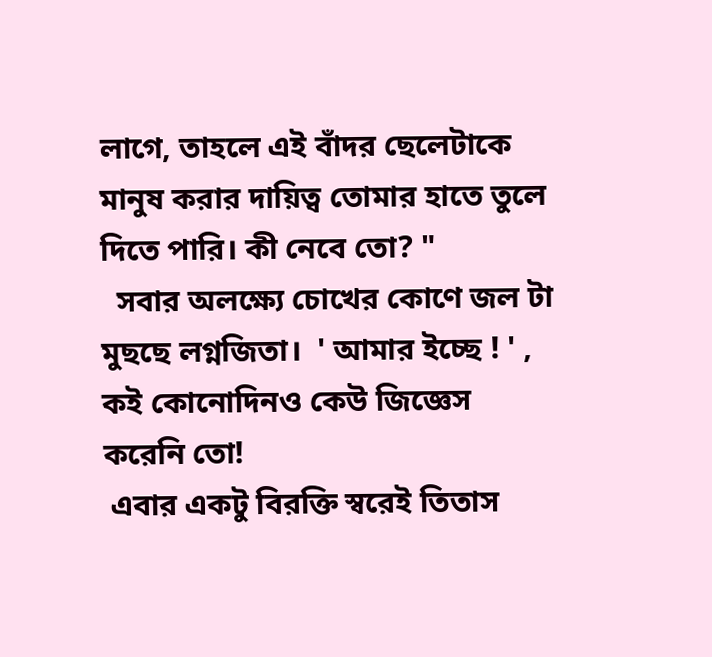লাগে, তাহলে এই বাঁদর ছেলেটাকে মানুষ করার দায়িত্ব তোমার হাতে তুলে দিতে পারি। কী নেবে তো? "
  সবার অলক্ষ্যে চোখের কোণে জল টা মুছছে লগ্নজিতা।  ' আমার ইচ্ছে ! ' , কই কোনোদিনও কেউ জিজ্ঞেস করেনি তো!
 এবার একটু বিরক্তি স্বরেই তিতাস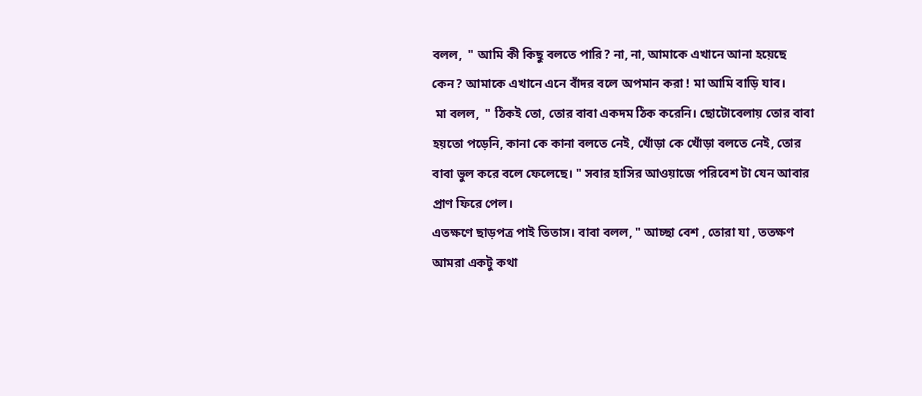বলল,  " আমি কী কিছু বলতে পারি? না, না, আমাকে এখানে আনা হয়েছে কেন? আমাকে এখানে এনে বাঁদর বলে অপমান করা ! মা আমি বাড়ি যাব।
 মা বলল,  " ঠিকই তো, তোর বাবা একদম ঠিক করেনি। ছোটোবেলায় তোর বাবা হয়তো পড়েনি, কানা কে কানা বলতে নেই, খোঁড়া কে খোঁড়া বলতে নেই, তোর বাবা ভুল করে বলে ফেলেছে। " সবার হাসির আওয়াজে পরিবেশ টা যেন আবার প্রাণ ফিরে পেল।
এতক্ষণে ছাড়পত্র পাই তিতাস। বাবা বলল, " আচ্ছা বেশ , তোরা যা , ততক্ষণ আমরা একটু কথা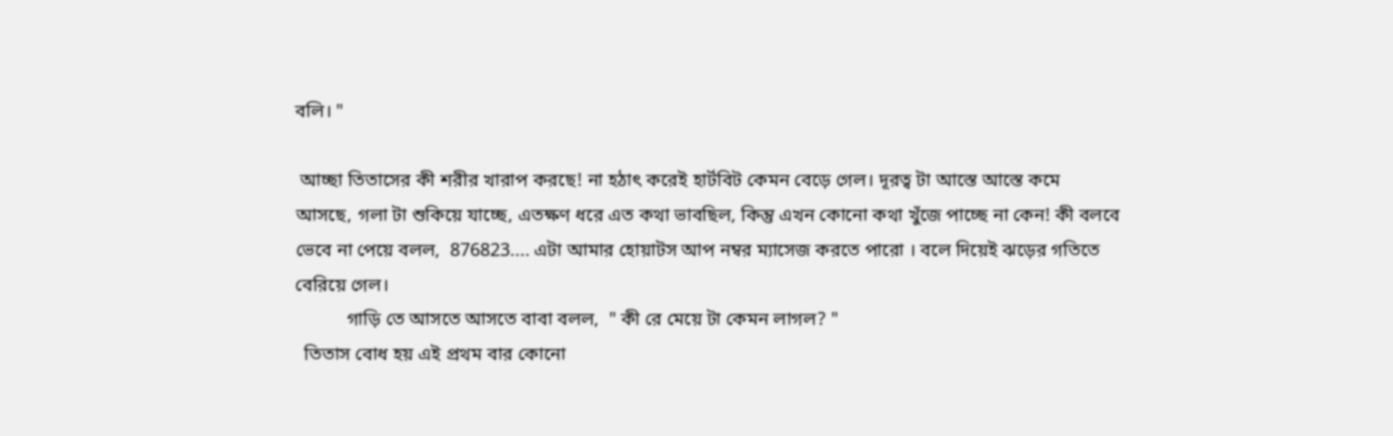বলি। "

 আচ্ছা তিতাসের কী শরীর খারাপ করছে! না হঠাৎ করেই হার্টবিট কেমন বেড়ে গেল। দূরত্ব টা আস্তে আস্তে কমে আসছে, গলা টা শুকিয়ে যাচ্ছে, এতক্ষণ ধরে এত কথা ভাবছিল, কিন্তু এখন কোনো কথা খুঁজে পাচ্ছে না কেন! কী বলবে ভেবে না পেয়ে বলল,  876823.... এটা আমার হোয়াটস আপ নম্বর ম্যাসেজ করতে পারো । বলে দিয়েই ঝড়ের গতিতে বেরিয়ে গেল।
           গাড়ি তে আসতে আসতে বাবা বলল,  " কী রে মেয়ে টা কেমন লাগল? "
  তিতাস বোধ হয় এই প্রথম বার কোনো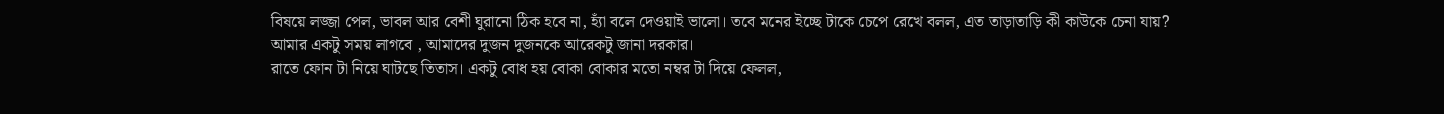বিষয়ে লজ্জা পেল, ভাবল আর বেশী ঘুরানো ঠিক হবে না, হ্যাঁ বলে দেওয়াই ভালো। তবে মনের ইচ্ছে টাকে চেপে রেখে বলল, এত তাড়াতাড়ি কী কাউকে চেনা যায়? আমার একটু সময় লাগবে , আমাদের দুজন দুজনকে আরেকটু জানা দরকার।
রাতে ফোন টা নিয়ে ঘাটছে তিতাস। একটু বোধ হয় বোকা বোকার মতো নম্বর টা দিয়ে ফেলল,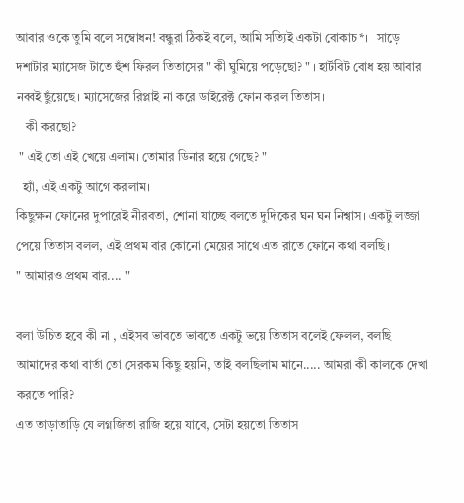আবার ওকে তুমি বলে সম্বোধন! বন্ধুরা ঠিকই বলে, আমি সত্যিই একটা বোকাচ*।   সাড়ে দশাটার ম্যাসেজ টাতে হুঁশ ফিরল তিতাসের " কী ঘুমিয়ে পড়েছো? " । হার্টবিট বোধ হয় আবার নব্বই ছুঁয়েছে। ম্যাসেজের রিপ্লাই না করে ডাইরেক্ট ফোন করল তিতাস।
   কী করছো?
 " এই তো এই খেয়ে এলাম। তোমার ডিনার হয়ে গেছে? "
  হ্যাঁ, এই একটু আগে করলাম।
কিছুক্ষন ফোনের দুপারেই নীরবতা, শোনা যাচ্ছে বলতে দুদিকের ঘন ঘন নিশ্বাস। একটু লজ্জা পেয়ে তিতাস বলল, এই প্রথম বার কোনো মেয়ের সাথে এত রাতে ফোনে কথা বলছি।
" আমারও প্রথম বার.... "

বলা উচিত হবে কী না , এইসব ভাবতে ভাবতে একটু ভয়ে তিতাস বলেই ফেলল, বলছি আমাদের কথা বার্তা তো সেরকম কিছু হয়নি, তাই বলছিলাম মানে..... আমরা কী কালকে দেখা করতে পারি?
এত তাড়াতাড়ি যে লগ্নজিতা রাজি হয়ে যাবে, সেটা হয়তো তিতাস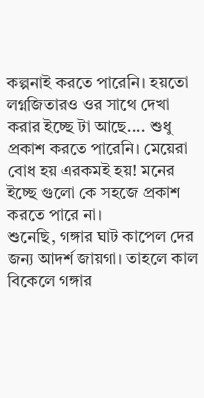কল্পনাই করতে পারেনি। হয়তো লগ্নজিতারও ওর সাথে দেখা করার ইচ্ছে টা আছে.... শুধু প্রকাশ করতে পারেনি। মেয়েরা বোধ হয় এরকমই হয়! মনের ইচ্ছে গুলো কে সহজে প্রকাশ করতে পারে না।
শুনেছি, গঙ্গার ঘাট কাপেল দের জন্য আদর্শ জায়গা। তাহলে কাল বিকেলে গঙ্গার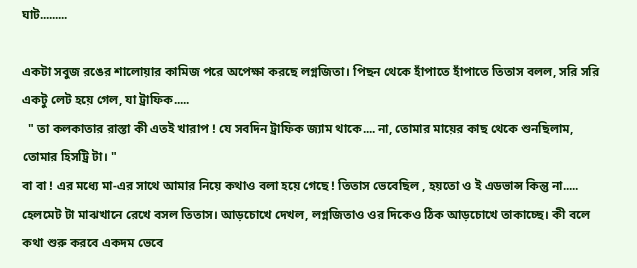ঘাট.........

একটা সবুজ রঙের শালোয়ার কামিজ পরে অপেক্ষা করছে লগ্নজিতা। পিছন থেকে হাঁপাতে হাঁপাতে তিতাস বলল, সরি সরি একটু লেট হয়ে গেল, যা ট্রাফিক.....
  " তা কলকাতার রাস্তা কী এতই খারাপ ! যে সবদিন ট্রাফিক জ্যাম থাকে.... না, তোমার মায়ের কাছ থেকে শুনছিলাম, তোমার হিসট্রি টা। "
বা বা ! এর মধ্যে মা-এর সাথে আমার নিয়ে কথাও বলা হয়ে গেছে ! তিতাস ভেবেছিল , হয়তো ও ই এডভান্স কিন্তু না..... হেলমেট টা মাঝখানে রেখে বসল তিতাস। আড়চোখে দেখল, লগ্নজিতাও ওর দিকেও ঠিক আড়চোখে তাকাচ্ছে। কী বলে কথা শুরু করবে একদম ভেবে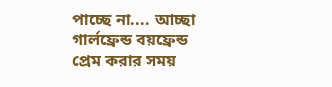পাচ্ছে না.... আচ্ছা গার্লফ্রেন্ড বয়ফ্রেন্ড প্রেম করার সময়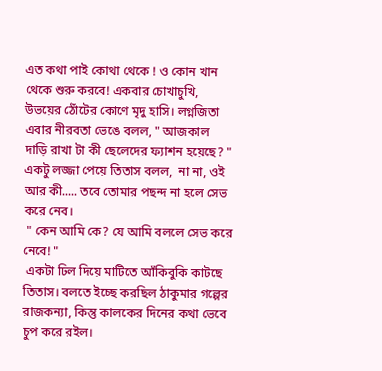এত কথা পাই কোথা থেকে ! ও কোন খান থেকে শুরু করবে! একবার চোখাচুখি, উভয়ের ঠোঁটের কোণে মৃদু হাসি। লগ্নজিতা এবার নীরবতা ভেঙে বলল, " আজকাল দাড়ি রাখা টা কী ছেলেদের ফ্যাশন হয়েছে? "
একটু লজ্জা পেয়ে তিতাস বলল,  না না, ওই আর কী..... তবে তোমার পছন্দ না হলে সেভ করে নেব।
 " কেন আমি কে? যে আমি বললে সেভ করে নেবে! "
 একটা ঢিল দিয়ে মাটিতে আঁকিবুকি কাটছে তিতাস। বলতে ইচ্ছে করছিল ঠাকুমার গল্পের রাজকন্যা, কিন্তু কালকের দিনের কথা ভেবে চুপ করে রইল।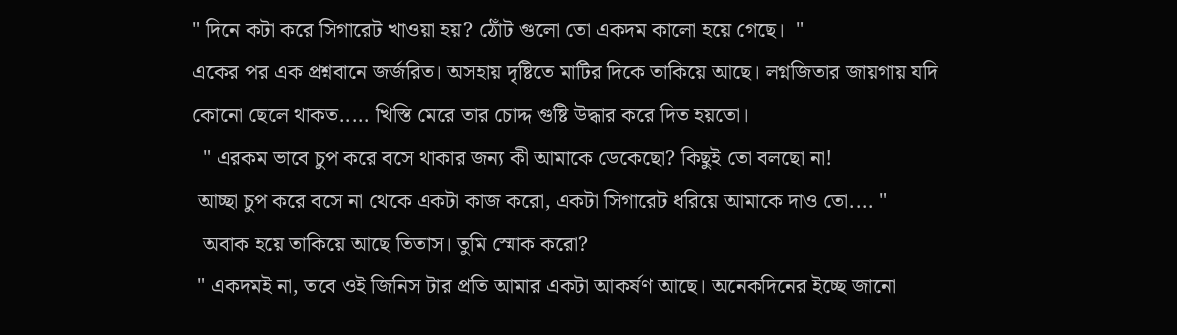" দিনে কটা করে সিগারেট খাওয়া হয়? ঠোঁট গুলো তো একদম কালো হয়ে গেছে।  "
একের পর এক প্রশ্নবানে জর্জরিত। অসহায় দৃষ্টিতে মাটির দিকে তাকিয়ে আছে। লগ্নজিতার জায়গায় যদি কোনো ছেলে থাকত..... খিস্তি মেরে তার চোদ্দ গুষ্টি উদ্ধার করে দিত হয়তো।
  " এরকম ভাবে চুপ করে বসে থাকার জন্য কী আমাকে ডেকেছো? কিছুই তো বলছো না!
 আচ্ছা চুপ করে বসে না থেকে একটা কাজ করো, একটা সিগারেট ধরিয়ে আমাকে দাও তো.... "
  অবাক হয়ে তাকিয়ে আছে তিতাস। তুমি স্মোক করো?
 " একদমই না, তবে ওই জিনিস টার প্রতি আমার একটা আকর্ষণ আছে। অনেকদিনের ইচ্ছে জানো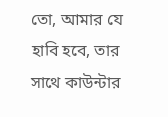তো, আমার যে হাবি হবে, তার সাথে কাউন্টার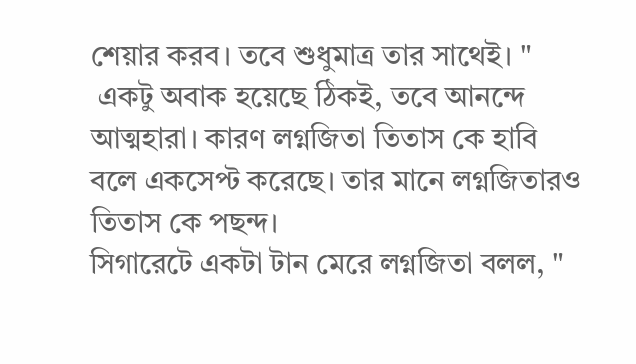শেয়ার করব। তবে শুধুমাত্র তার সাথেই। "
 একটু অবাক হয়েছে ঠিকই, তবে আনন্দে আত্মহারা। কারণ লগ্নজিতা তিতাস কে হাবি বলে একসেপ্ট করেছে। তার মানে লগ্নজিতারও তিতাস কে পছন্দ।
সিগারেটে একটা টান মেরে লগ্নজিতা বলল, "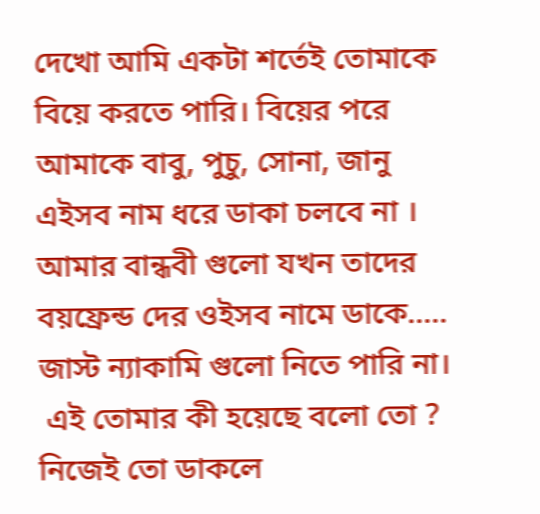দেখো আমি একটা শর্তেই তোমাকে বিয়ে করতে পারি। বিয়ের পরে আমাকে বাবু, পুচু, সোনা, জানু এইসব নাম ধরে ডাকা চলবে না । আমার বান্ধবী গুলো যখন তাদের বয়ফ্রেন্ড দের ওইসব নামে ডাকে..... জাস্ট ন্যাকামি গুলো নিতে পারি না।
 এই তোমার কী হয়েছে বলো তো ? নিজেই তো ডাকলে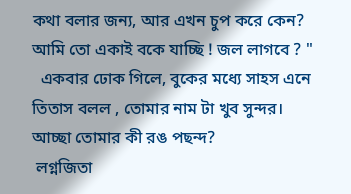কথা বলার জন্য, আর এখন চুপ করে কেন? আমি তো একাই বকে যাচ্ছি ! জল লাগবে ? "
  একবার ঢোক গিলে, বুকের মধ্যে সাহস এনে তিতাস বলল , তোমার নাম টা খুব সুন্দর। আচ্ছা তোমার কী রঙ পছন্দ?
 লগ্নজিতা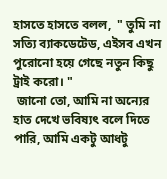হাসতে হাসতে বলল,  " তুমি না সত্যি ব্যাকডেটেড, এইসব এখন পুরোনো হয়ে গেছে নতুন কিছু ট্রাই করো। "
 জানো তো, আমি না অন্যের হাত দেখে ভবিষ্যৎ বলে দিতে পারি, আমি একটু আধটু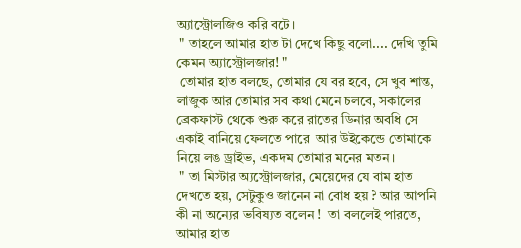অ্যাস্ট্রোলজিও করি বটে।
 " তাহলে আমার হাত টা দেখে কিছু বলো.... দেখি তুমি কেমন অ্যাস্ট্রোলজার! "
 তোমার হাত বলছে, তোমার যে বর হবে, সে খুব শান্ত, লাজুক আর তোমার সব কথা মেনে চলবে, সকালের ব্রেকফাস্ট থেকে শুরু করে রাতের ডিনার অবধি সে একাই বানিয়ে ফেলতে পারে  আর উইকেন্ডে তোমাকে নিয়ে লঙ ড্রাইভ, একদম তোমার মনের মতন।
 " তা মিস্টার অ্যস্ট্রোলজার, মেয়েদের যে বাম হাত দেখতে হয়, সেটুকুও জানেন না বোধ হয় ? আর আপনি কী না অন্যের ভবিষ্যত বলেন !  তা বললেই পারতে, আমার হাত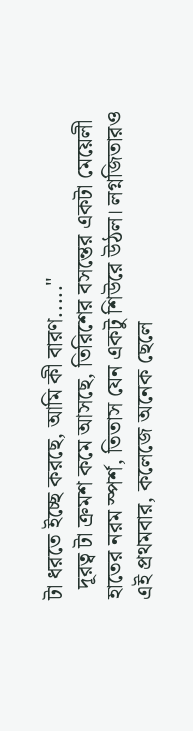টা ধরতে ইচ্ছে করছে, আমি কী বারণ....."
  দূরত্ব টা ক্রমশ কমে আসছে, তিরিশের বসন্তের একটা মেয়েলী হাতের নরম স্পর্শ, তিতাস যেন একটু শিউরে উঠল। লগ্নজিতারও এই প্রথমবার, কলেজে অনেক ছেলে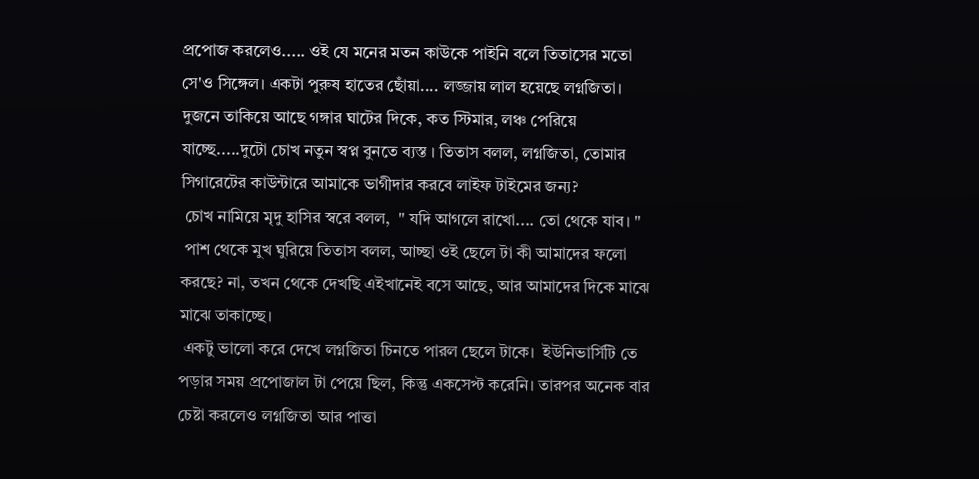প্রপোজ করলেও..... ওই যে মনের মতন কাউকে পাইনি বলে তিতাসের মতো সে'ও সিঙ্গেল। একটা পুরুষ হাতের ছোঁয়া.... লজ্জায় লাল হয়েছে লগ্নজিতা। দুজনে তাকিয়ে আছে গঙ্গার ঘাটের দিকে, কত স্টিমার, লঞ্চ পেরিয়ে যাচ্ছে.....দুটো চোখ নতুন স্বপ্ন বুনতে ব্যস্ত । তিতাস বলল, লগ্নজিতা, তোমার সিগারেটের কাউন্টারে আমাকে ভাগীদার করবে লাইফ টাইমের জন্য?
 চোখ নামিয়ে মৃদু হাসির স্বরে বলল,  " যদি আগলে রাখো.... তো থেকে যাব। "
 পাশ থেকে মুখ ঘুরিয়ে তিতাস বলল, আচ্ছা ওই ছেলে টা কী আমাদের ফলো করছে? না, তখন থেকে দেখছি এইখানেই বসে আছে, আর আমাদের দিকে মাঝে মাঝে তাকাচ্ছে।
 একটু ভালো করে দেখে লগ্নজিতা চিনতে পারল ছেলে টাকে।  ইউনিভার্সিটি তে পড়ার সময় প্রপোজাল টা পেয়ে ছিল, কিন্তু একসেপ্ট করেনি। তারপর অনেক বার চেষ্টা করলেও লগ্নজিতা আর পাত্তা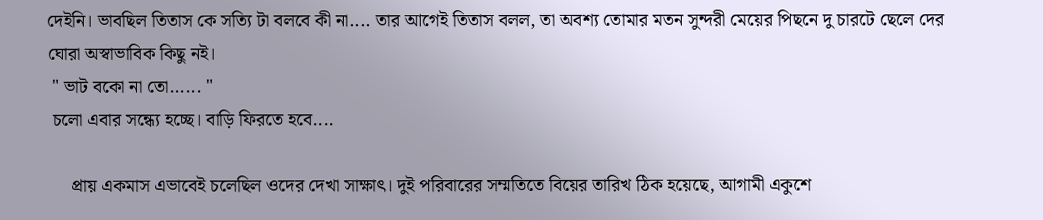দেইনি। ভাবছিল তিতাস কে সত্যি টা বলবে কী না.... তার আগেই তিতাস বলল, তা অবশ্য তোমার মতন সুন্দরী মেয়ের পিছনে দু চারটে ছেলে দের ঘোরা অস্বাভাবিক কিছু নই।
 " ভাট বকো না তো...... "
 চলো এবার সন্ধ্যে হচ্ছে। বাড়ি ফিরতে হবে....

     প্রায় একমাস এভাবেই চলেছিল ওদের দেখা সাক্ষাৎ। দুই পরিবারের সম্মতিতে বিয়ের তারিখ ঠিক হয়েছে, আগামী একুশে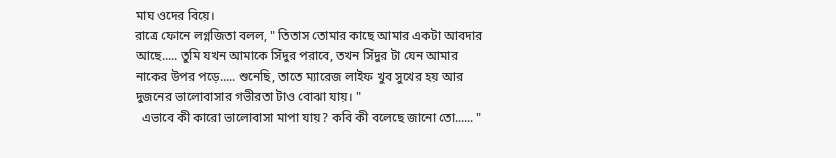মাঘ ওদের বিয়ে।
রাত্রে ফোনে লগ্নজিতা বলল, " তিতাস তোমার কাছে আমার একটা আবদার আছে..... তুমি যখন আমাকে সিঁদুর পরাবে, তখন সিঁদুর টা যেন আমার নাকের উপর পড়ে..... শুনেছি, তাতে ম্যারেজ লাইফ খুব সুখের হয় আর দুজনের ভালোবাসার গভীরতা টাও বোঝা যায়। "
  এভাবে কী কারো ভালোবাসা মাপা যায়? কবি কী বলেছে জানো তো...... "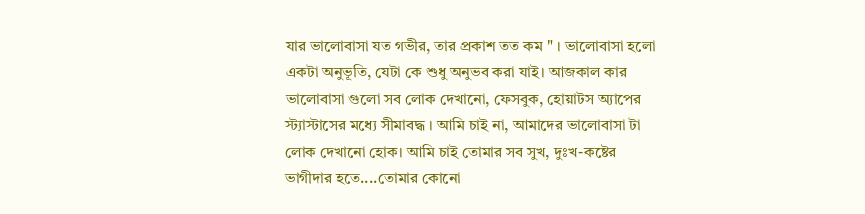যার ভালোবাসা যত গভীর, তার প্রকাশ তত কম " । ভালোবাসা হলো একটা অনুভূতি, যেটা কে শুধু অনুভব করা যাই। আজকাল কার ভালোবাসা গুলো সব লোক দেখানো, ফেসবুক, হোয়াটস অ্যাপের স্ট্যাস্টাসের মধ্যে সীমাবদ্ধ । আমি চাই না, আমাদের ভালোবাসা টা লোক দেখানো হোক। আমি চাই তোমার সব সুখ, দুঃখ-কষ্টের ভাগীদার হতে....তোমার কোনো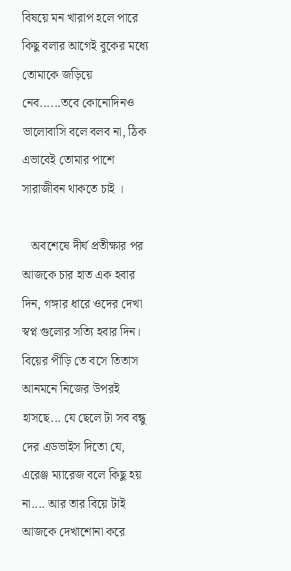বিষয়ে মন খারাপ হলে পারে কিছু বলার আগেই বুকের মধ্যে তোমাকে জড়িয়ে নেব......তবে কোনোদিনও ভালোবাসি বলে বলব না, ঠিক এভাবেই তোমার পাশে সারাজীবন থাকতে চাই ।

   অবশেষে দীর্ঘ প্রতীক্ষার পর আজকে চার হাত এক হবার দিন, গঙ্গার ধারে ওদের দেখা স্বপ্ন গুলোর সত্যি হবার দিন।  বিয়ের পীড়ি তে বসে তিতাস আনমনে নিজের উপরই হাসছে... যে ছেলে টা সব বন্ধু দের এডভাইস দিতো যে, এরেঞ্জ ম্যারেজ বলে কিছু হয় না.... আর তার বিয়ে টাই আজকে দেখাশোনা করে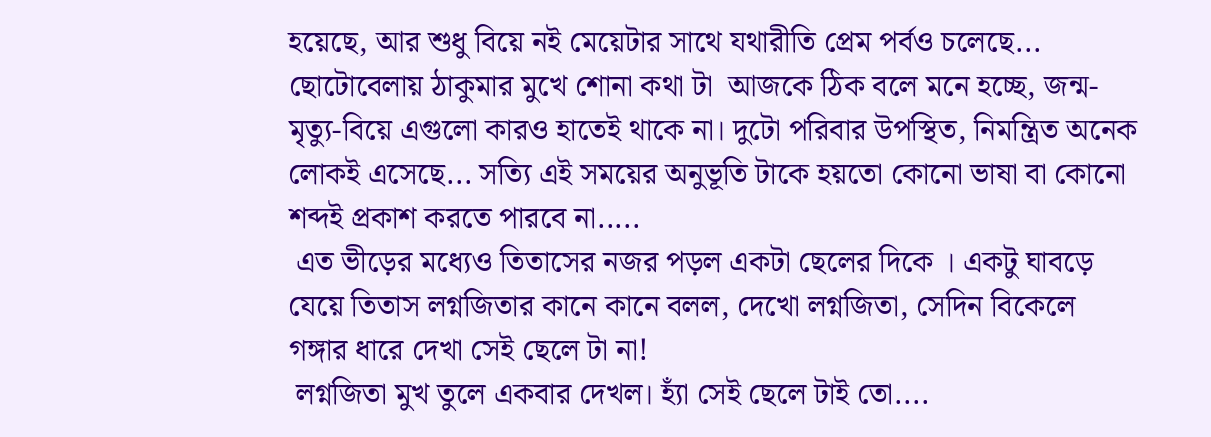হয়েছে, আর শুধু বিয়ে নই মেয়েটার সাথে যথারীতি প্রেম পর্বও চলেছে... ছোটোবেলায় ঠাকুমার মুখে শোনা কথা টা  আজকে ঠিক বলে মনে হচ্ছে, জন্ম-মৃত্যু-বিয়ে এগুলো কারও হাতেই থাকে না। দুটো পরিবার উপস্থিত, নিমন্ত্রিত অনেক লোকই এসেছে... সত্যি এই সময়ের অনুভূতি টাকে হয়তো কোনো ভাষা বা কোনো শব্দই প্রকাশ করতে পারবে না.....
 এত ভীড়ের মধ্যেও তিতাসের নজর পড়ল একটা ছেলের দিকে । একটু ঘাবড়ে যেয়ে তিতাস লগ্নজিতার কানে কানে বলল, দেখো লগ্নজিতা, সেদিন বিকেলে গঙ্গার ধারে দেখা সেই ছেলে টা না!
 লগ্নজিতা মুখ তুলে একবার দেখল। হ্যাঁ সেই ছেলে টাই তো....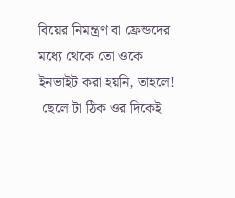বিয়ের নিমন্ত্রণ বা ফ্রেন্ডদের মধ্যে থেকে তো ওকে ইনভাইট করা হয়নি, তাহলে!
 ছেলে টা ঠিক ওর দিকেই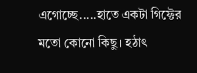এগোচ্ছে.....হাতে একটা গিফ্টের মতো কোনো কিছু। হঠাৎ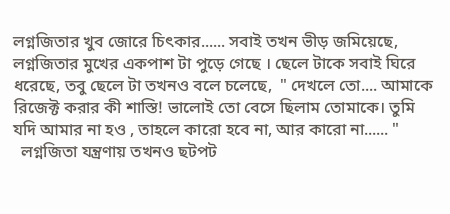লগ্নজিতার খুব জোরে চিৎকার...... সবাই তখন ভীড় জমিয়েছে, লগ্নজিতার মুখের একপাশ টা পুড়ে গেছে । ছেলে টাকে সবাই ঘিরে ধরেছে, তবু ছেলে টা তখনও বলে চলেছে,  " দেখলে তো.... আমাকে রিজেক্ট করার কী শাস্তি! ভালোই তো বেসে ছিলাম তোমাকে। তুমি যদি আমার না হও , তাহলে কারো হবে না, আর কারো না...... "
  লগ্নজিতা যন্ত্রণায় তখনও ছটপট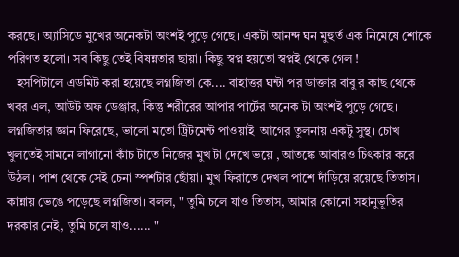করছে। অ্যাসিডে মুখের অনেকটা অংশই পুড়ে গেছে। একটা আনন্দ ঘন মুহুর্ত এক নিমেষে শোকে পরিণত হলো। সব কিছু তেই বিষন্নতার ছায়া। কিছু স্বপ্ন হয়তো স্বপ্নই থেকে গেল !
   হসপিটালে এডমিট করা হয়েছে লগ্নজিতা কে.... বাহাত্তর ঘন্টা পর ডাক্তার বাবু র কাছ থেকে খবর এল, আউট অফ ডেঞ্জার, কিন্তু শরীরের আপার পার্টের অনেক টা অংশই পুড়ে গেছে।
লগ্নজিতার জ্ঞান ফিরেছে, ভালো মতো ট্রিটমেন্ট পাওয়াই  আগের তুলনায় একটু সুস্থ। চোখ খুলতেই সামনে লাগানো কাঁচ টাতে নিজের মুখ টা দেখে ভয়ে , আতঙ্কে আবারও চিৎকার করে উঠল। পাশ থেকে সেই চেনা স্পর্শটার ছোঁয়া। মুখ ফিরাতে দেখল পাশে দাঁড়িয়ে রয়েছে তিতাস। কান্নায় ভেঙে পড়েছে লগ্নজিতা। বলল, " তুমি চলে যাও তিতাস, আমার কোনো সহানুভূতির দরকার নেই, তুমি চলে যাও...... "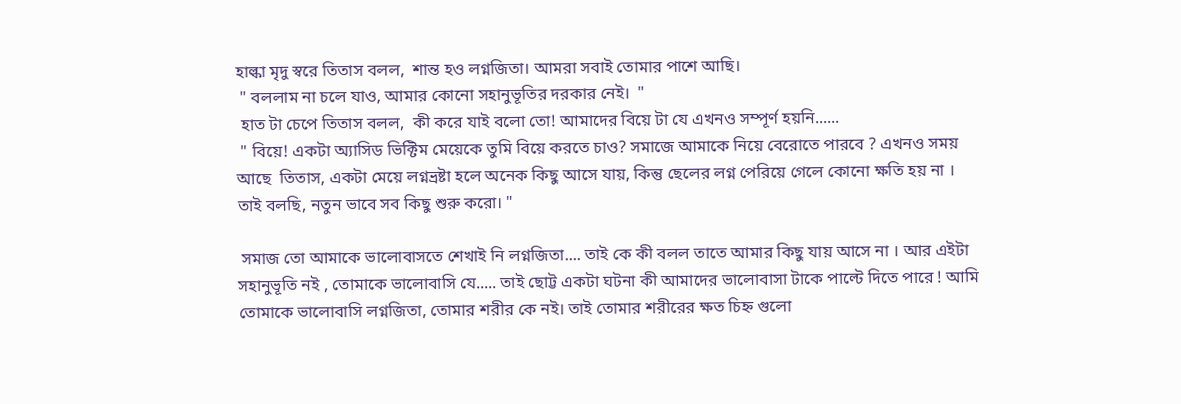হাল্কা মৃদু স্বরে তিতাস বলল,  শান্ত হও লগ্নজিতা। আমরা সবাই তোমার পাশে আছি।
 " বললাম না চলে যাও, আমার কোনো সহানুভূতির দরকার নেই।  "
 হাত টা চেপে তিতাস বলল,  কী করে যাই বলো তো! আমাদের বিয়ে টা যে এখনও সম্পূর্ণ হয়নি......
 " বিয়ে! একটা অ্যাসিড ভিক্টিম মেয়েকে তুমি বিয়ে করতে চাও? সমাজে আমাকে নিয়ে বেরোতে পারবে ? এখনও সময় আছে  তিতাস, একটা মেয়ে লগ্নভ্রষ্টা হলে অনেক কিছু আসে যায়, কিন্তু ছেলের লগ্ন পেরিয়ে গেলে কোনো ক্ষতি হয় না । তাই বলছি, নতুন ভাবে সব কিছু শুরু করো। "

 সমাজ তো আমাকে ভালোবাসতে শেখাই নি লগ্নজিতা.... তাই কে কী বলল তাতে আমার কিছু যায় আসে না । আর এইটা সহানুভূতি নই , তোমাকে ভালোবাসি যে..... তাই ছোট্ট একটা ঘটনা কী আমাদের ভালোবাসা টাকে পাল্টে দিতে পারে ! আমি তোমাকে ভালোবাসি লগ্নজিতা, তোমার শরীর কে নই। তাই তোমার শরীরের ক্ষত চিহ্ন গুলো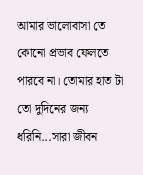আমার ভালোবাসা তে কোনো প্রভাব ফেলতে পারবে না। তোমার হাত টা তো দুদিনের জন্য ধরিনি...সারা জীবন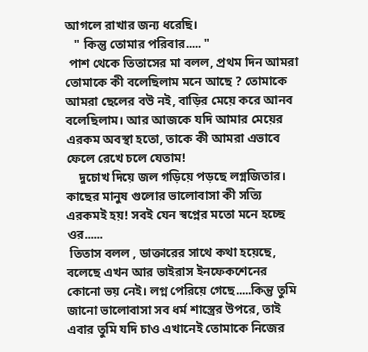আগলে রাখার জন্য ধরেছি।
   " কিন্তু তোমার পরিবার..... "
 পাশ থেকে তিতাসের মা বলল, প্রথম দিন আমরা তোমাকে কী বলেছিলাম মনে আছে ? তোমাকে আমরা ছেলের বউ নই, বাড়ির মেয়ে করে আনব বলেছিলাম। আর আজকে যদি আমার মেয়ের এরকম অবস্থা হতো, তাকে কী আমরা এভাবে ফেলে রেখে চলে যেতাম!
    দুচোখ দিয়ে জল গড়িয়ে পড়ছে লগ্নজিতার। কাছের মানুষ গুলোর ভালোবাসা কী সত্যি এরকমই হয়! সবই যেন স্বপ্নের মতো মনে হচ্ছে ওর......
 তিতাস বলল , ডাক্তারের সাথে কথা হয়েছে, বলেছে এখন আর ভাইরাস ইনফেকশেনের কোনো ভয় নেই। লগ্ন পেরিয়ে গেছে.....কিন্তু তুমি জানো ভালোবাসা সব ধর্ম শাস্ত্রের উপরে, তাই এবার তুমি যদি চাও এখানেই তোমাকে নিজের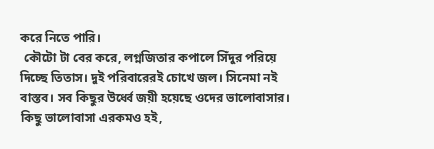করে নিতে পারি।
 কৌটো টা বের করে, লগ্নজিতার কপালে সিঁদুর পরিয়ে দিচ্ছে তিতাস। দুই পরিবারেরই চোখে জল। সিনেমা নই বাস্তব। সব কিছুর উর্ধ্বে জয়ী হয়েছে ওদের ভালোবাসার। কিছু ভালোবাসা এরকমও হই,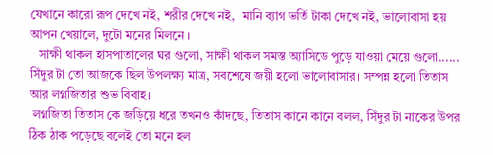যেখানে কারো রূপ দেখে নই, শরীর দেখে নই,  মানি ব্যাগ ভর্তি টাকা দেখে নই, ভালোবাসা হয় আপন খেয়ালে, দুটো মনের মিলনে ।
   সাক্ষী থাকল হাসপাতালের ঘর গুলো, সাক্ষী থাকল সমস্ত অ্যাসিডে পুড়ে যাওয়া মেয়ে গুলো...... সিঁদুর টা তো আজকে ছিল উপলক্ষ্য মাত্র, সবশেষে জয়ী হলো ভালোবাসার। সম্পন্ন হলো তিতাস আর লগ্নজিতার শুভ বিবাহ।
 লগ্নজিতা তিতাস কে জড়িয়ে ধরে তখনও কাঁদছে, তিতাস কানে কানে বলল, সিঁদুর টা নাকের উপর ঠিক ঠাক পড়েছে বলেই তো মনে হল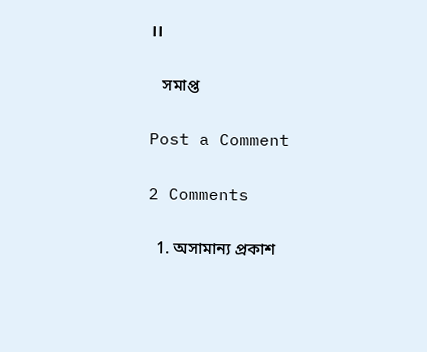।।

   সমাপ্ত

Post a Comment

2 Comments

  1. অসামান্য প্রকাশ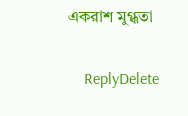একরাশ মুগ্ধতা

    ReplyDelete